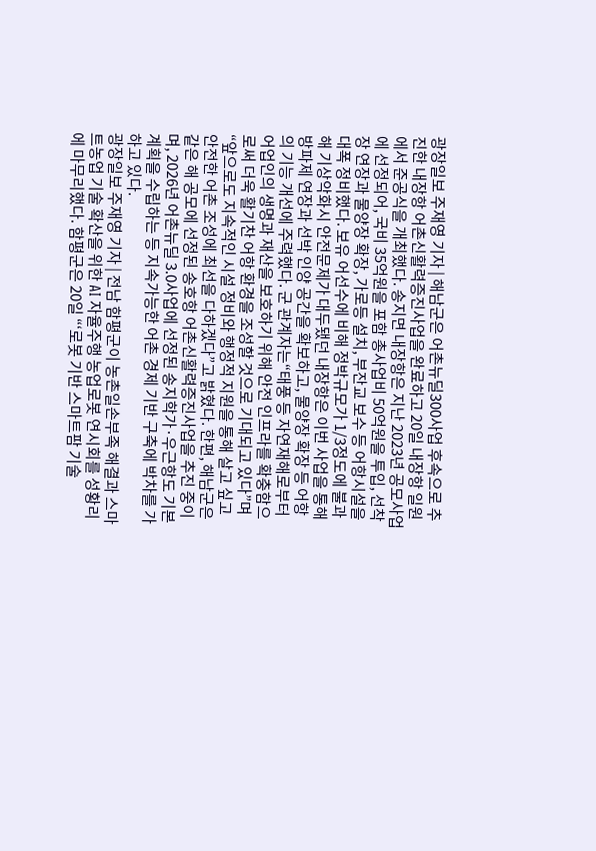광장일보 주재영 기자 | 해남군은 어촌뉴딜300사업 후속으로 추진한 내장항 어촌신활력증진사업을 완료하고 20일 내장항 일원에서 준공식을 개최했다. 송지면 내장항은 지난 2023년 공모사업에 선정되어, 국비 35억원을 포함 총사업비 50억원을 투입, 선착장 연장과 물양장 확장, 가로등 설치, 부잔교 보수 등 어항시설을 대폭 정비했다. 보유 어선수에 비해 정박규모가 1/3정도에 불과해 기상악화시 안전문제가 대두됐던 내장항은 이번 사업을 통해 방파제 연장과 선박 인양 공간을 확보하고, 물양장 확장 등 어항의 기능 개선에 주력했다. 군 관계자는“태풍 등 자연재해로부터 어업인의 생명과 재산을 보호하기 위해 안전 인프라를 확충함으로써 더욱 활기찬 어항 환경을 조성할 것으로 기대되고 있다”며“앞으로도 지속적인 시설 정비와 행정적 지원을 통해 살고 싶고 안전한 어촌 조성에 최선을 다하겠다”고 밝혔다. 한편, 해남군은 같은 해 공모에 선정된 송호항 어촌신활력증진사업을 추진 중이며, 2026년 어촌뉴딜 3.0사업에 선정된 송지학가·우근항도 기본계획을 수립하는 등 지속가능한 어촌 경제 기반 구축에 박차를 가하고 있다.
광장일보 주재영 기자 | 전남 함평군이 농촌일손부족 해결과 스마트농업 기술 확산을 위한 AI 자율주행 농업로봇 연시회를 성황리에 마무리했다. 함평군은 20일 “‘로봇 기반 스마트팜 기술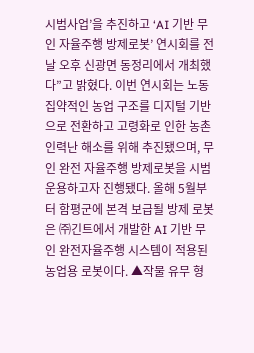시범사업’을 추진하고 ‘AI 기반 무인 자율주행 방제로봇’ 연시회를 전날 오후 신광면 동정리에서 개최했다”고 밝혔다. 이번 연시회는 노동집약적인 농업 구조를 디지털 기반으로 전환하고 고령화로 인한 농촌 인력난 해소를 위해 추진됐으며, 무인 완전 자율주행 방제로봇을 시범 운용하고자 진행됐다. 올해 5월부터 함평군에 본격 보급될 방제 로봇은 ㈜긴트에서 개발한 AI 기반 무인 완전자율주행 시스템이 적용된 농업용 로봇이다. ▲작물 유무 형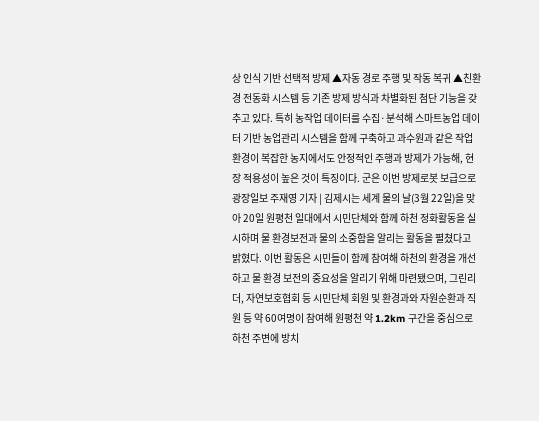상 인식 기반 선택적 방제 ▲자동 경로 주행 및 작동 복귀 ▲친환경 전동화 시스템 등 기존 방제 방식과 차별화된 첨단 기능을 갖추고 있다. 특히 농작업 데이터를 수집·분석해 스마트농업 데이터 기반 농업관리 시스템을 함께 구축하고 과수원과 같은 작업환경이 복잡한 농지에서도 안정적인 주행과 방제가 가능해, 현장 적용성이 높은 것이 특징이다. 군은 이번 방제로봇 보급으로
광장일보 주재영 기자 | 김제시는 세계 물의 날(3월 22일)을 맞아 20일 원평천 일대에서 시민단체와 함께 하천 정화활동을 실시하며 물 환경보전과 물의 소중함을 알리는 활동을 펼쳤다고 밝혔다. 이번 활동은 시민들이 함께 참여해 하천의 환경을 개선하고 물 환경 보전의 중요성을 알리기 위해 마련됐으며, 그린리더, 자연보호협회 등 시민단체 회원 및 환경과와 자원순환과 직원 등 약 60여명이 참여해 원평천 약 1.2km 구간을 중심으로 하천 주변에 방치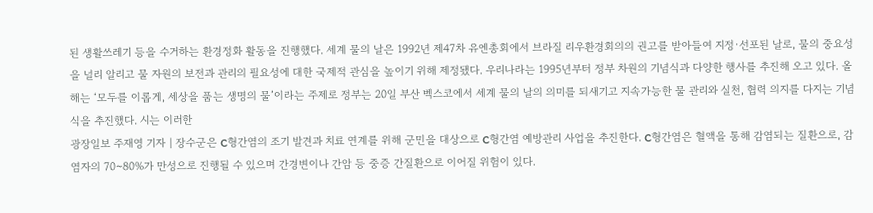된 생활쓰레기 등을 수거하는 환경정화 활동을 진행했다. 세계 물의 날은 1992년 제47차 유엔총회에서 브라질 리우환경회의의 권고를 받아들여 지정·선포된 날로, 물의 중요성을 널리 알리고 물 자원의 보전과 관리의 필요성에 대한 국제적 관심을 높이기 위해 제정됐다. 우리나라는 1995년부터 정부 차원의 기념식과 다양한 행사를 추진해 오고 있다. 올해는 ‘모두를 이롭게, 세상을 품는 생명의 물’이라는 주제로 정부는 20일 부산 벡스코에서 세계 물의 날의 의미를 되새기고 지속가능한 물 관리와 실천, 협력 의지를 다지는 기념식을 추진했다. 시는 이러한
광장일보 주재영 기자 | 장수군은 C형간염의 조기 발견과 치료 연계를 위해 군민을 대상으로 C형간염 예방관리 사업을 추진한다. C형간염은 혈액을 통해 감염되는 질환으로, 감염자의 70~80%가 만성으로 진행될 수 있으며 간경변이나 간암 등 중증 간질환으로 이어질 위험이 있다.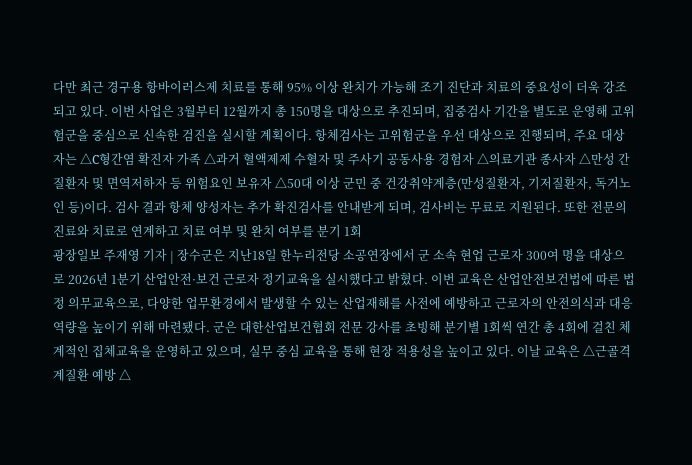다만 최근 경구용 항바이러스제 치료를 통해 95% 이상 완치가 가능해 조기 진단과 치료의 중요성이 더욱 강조되고 있다. 이번 사업은 3월부터 12월까지 총 150명을 대상으로 추진되며, 집중검사 기간을 별도로 운영해 고위험군을 중심으로 신속한 검진을 실시할 계획이다. 항체검사는 고위험군을 우선 대상으로 진행되며, 주요 대상자는 △C형간염 확진자 가족 △과거 혈액제제 수혈자 및 주사기 공동사용 경험자 △의료기관 종사자 △만성 간질환자 및 면역저하자 등 위험요인 보유자 △50대 이상 군민 중 건강취약계층(만성질환자, 기저질환자, 독거노인 등)이다. 검사 결과 항체 양성자는 추가 확진검사를 안내받게 되며, 검사비는 무료로 지원된다. 또한 전문의 진료와 치료로 연계하고 치료 여부 및 완치 여부를 분기 1회
광장일보 주재영 기자 | 장수군은 지난18일 한누리전당 소공연장에서 군 소속 현업 근로자 300여 명을 대상으로 2026년 1분기 산업안전·보건 근로자 정기교육을 실시했다고 밝혔다. 이번 교육은 산업안전보건법에 따른 법정 의무교육으로, 다양한 업무환경에서 발생할 수 있는 산업재해를 사전에 예방하고 근로자의 안전의식과 대응 역량을 높이기 위해 마련됐다. 군은 대한산업보건협회 전문 강사를 초빙해 분기별 1회씩 연간 총 4회에 걸친 체계적인 집체교육을 운영하고 있으며, 실무 중심 교육을 통해 현장 적용성을 높이고 있다. 이날 교육은 △근골격계질환 예방 △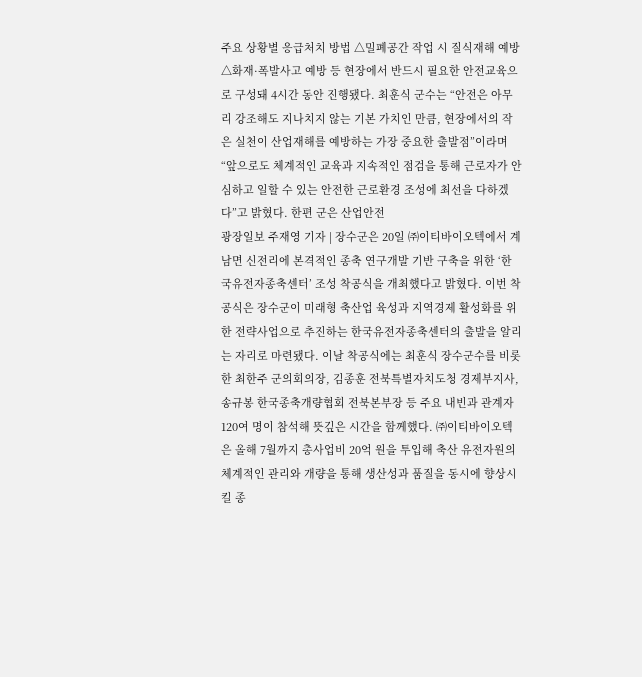주요 상황별 응급처치 방법 △밀폐공간 작업 시 질식재해 예방 △화재·폭발사고 예방 등 현장에서 반드시 필요한 안전교육으로 구성돼 4시간 동안 진행됐다. 최훈식 군수는 “안전은 아무리 강조해도 지나치지 않는 기본 가치인 만큼, 현장에서의 작은 실천이 산업재해를 예방하는 가장 중요한 출발점”이라며 “앞으로도 체계적인 교육과 지속적인 점검을 통해 근로자가 안심하고 일할 수 있는 안전한 근로환경 조성에 최선을 다하겠다”고 밝혔다. 한편 군은 산업안전
광장일보 주재영 기자 | 장수군은 20일 ㈜이티바이오텍에서 계남면 신전리에 본격적인 종축 연구개발 기반 구축을 위한 ‘한국유전자종축센터’ 조성 착공식을 개최했다고 밝혔다. 이번 착공식은 장수군이 미래형 축산업 육성과 지역경제 활성화를 위한 전략사업으로 추진하는 한국유전자종축센터의 출발을 알리는 자리로 마련됐다. 이날 착공식에는 최훈식 장수군수를 비롯한 최한주 군의회의장, 김종훈 전북특별자치도청 경제부지사, 송규봉 한국종축개량협회 전북본부장 등 주요 내빈과 관계자 120여 명이 참석해 뜻깊은 시간을 함께했다. ㈜이티바이오텍은 올해 7월까지 총사업비 20억 원을 투입해 축산 유전자원의 체계적인 관리와 개량을 통해 생산성과 품질을 동시에 향상시킬 종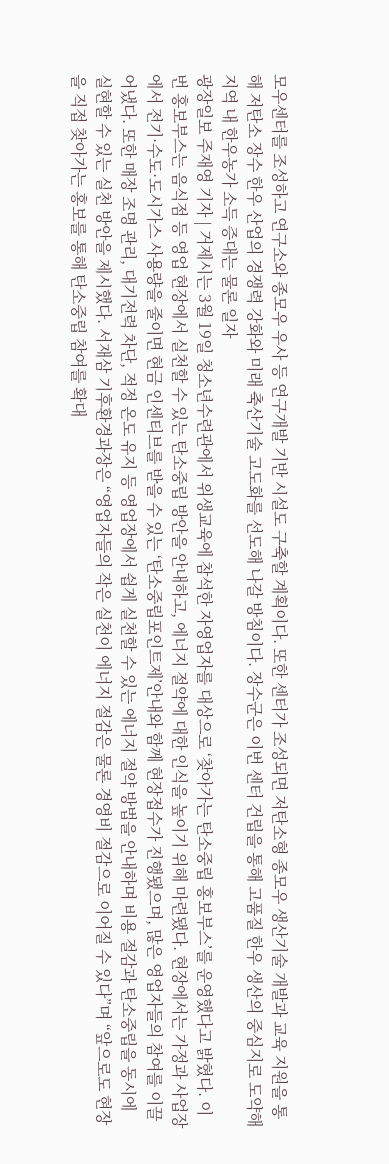모우센터를 조성하고 연구소와 종모우 우사 등 연구개발 기반 시설도 구축할 계획이다. 또한 센터가 조성되면 저탄소형 종모우 생산기술 개발과 교육 지원을 통해 저탄소 장수 한우 산업의 경쟁력 강화와 미래 축산기술 고도화를 선도해 나갈 방침이다. 장수군은 이번 센터 건립을 통해 고품질 한우 생산의 중심지로 도약해 지역 내 한우농가 소득 증대는 물론 일자
광장일보 주재영 기자 | 거제시는 3월 19일 청소년수련관에서 위생교육에 참석한 자영업자를 대상으로 ‘찾아가는 탄소중립 홍보부스’를 운영했다고 밝혔다. 이번 홍보부스는 음식점 등 영업 현장에서 실천할 수 있는 탄소중립 방안을 안내하고, 에너지 절약에 대한 인식을 높이기 위해 마련됐다. 현장에서는 가정과 사업장에서 전기·수도·도시가스 사용량을 줄이면 현금 인센티브를 받을 수 있는 ‘탄소중립포인트제’안내와 함께 현장접수가 진행됐으며, 많은 영업자들의 참여를 이끌어냈다. 또한 매장 조명 관리, 대기전력 차단, 적정 온도 유지 등 영업장에서 쉽게 실천할 수 있는 에너지 절약 방법을 안내하며 비용 절감과 탄소중립을 동시에 실현할 수 있는 실천 방안을 제시했다. 서재삼 기후환경과장은 “영업자들의 작은 실천이 에너지 절감은 물론 경영비 절감으로 이어질 수 있다”며 “앞으로도 현장을 직접 찾아가는 홍보를 통해 탄소중립 참여를 확대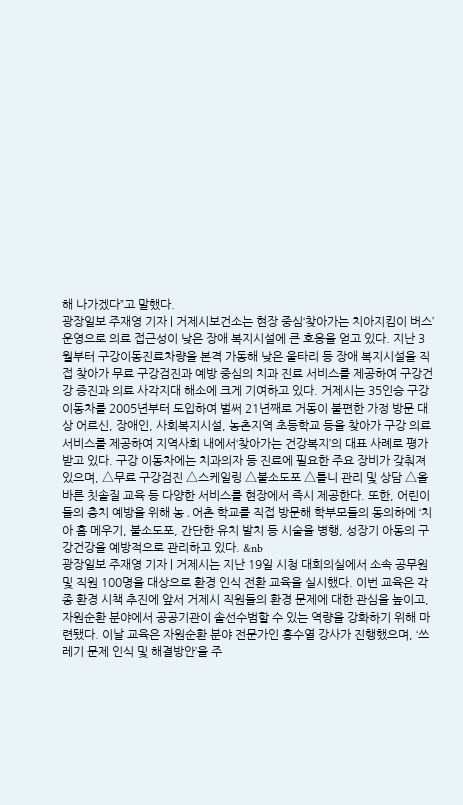해 나가겠다”고 말했다.
광장일보 주재영 기자 | 거제시보건소는 현장 중심‘찾아가는 치아지킴이 버스’운영으로 의료 접근성이 낮은 장애 복지시설에 큰 호응을 얻고 있다. 지난 3월부터 구강이동진료차량을 본격 가동해 낮은 울타리 등 장애 복지시설을 직접 찾아가 무료 구강검진과 예방 중심의 치과 진료 서비스를 제공하여 구강건강 증진과 의료 사각지대 해소에 크게 기여하고 있다. 거제시는 35인승 구강 이동차를 2005년부터 도입하여 벌써 21년째로 거동이 불편한 가정 방문 대상 어르신, 장애인, 사회복지시설, 농촌지역 초등학교 등을 찾아가 구강 의료 서비스를 제공하여 지역사회 내에서‘찾아가는 건강복지’의 대표 사례로 평가받고 있다. 구강 이동차에는 치과의자 등 진료에 필요한 주요 장비가 갖춰져 있으며, △무료 구강검진 △스케일링 △불소도포 △틀니 관리 및 상담 △올바른 칫솔질 교육 등 다양한 서비스를 현장에서 즉시 제공한다. 또한, 어린이들의 충치 예방을 위해 농․어촌 학교를 직접 방문해 학부모들의 동의하에 ‘치아 홈 메우기, 불소도포, 간단한 유치 발치 등 시술을 병행, 성장기 아동의 구강건강을 예방적으로 관리하고 있다. &nb
광장일보 주재영 기자 | 거제시는 지난 19일 시청 대회의실에서 소속 공무원 및 직원 100명을 대상으로 환경 인식 전환 교육을 실시했다. 이번 교육은 각종 환경 시책 추진에 앞서 거제시 직원들의 환경 문제에 대한 관심을 높이고, 자원순환 분야에서 공공기관이 솔선수범할 수 있는 역량을 강화하기 위해 마련됐다. 이날 교육은 자원순환 분야 전문가인 홍수열 강사가 진행했으며, ‘쓰레기 문제 인식 및 해결방안’을 주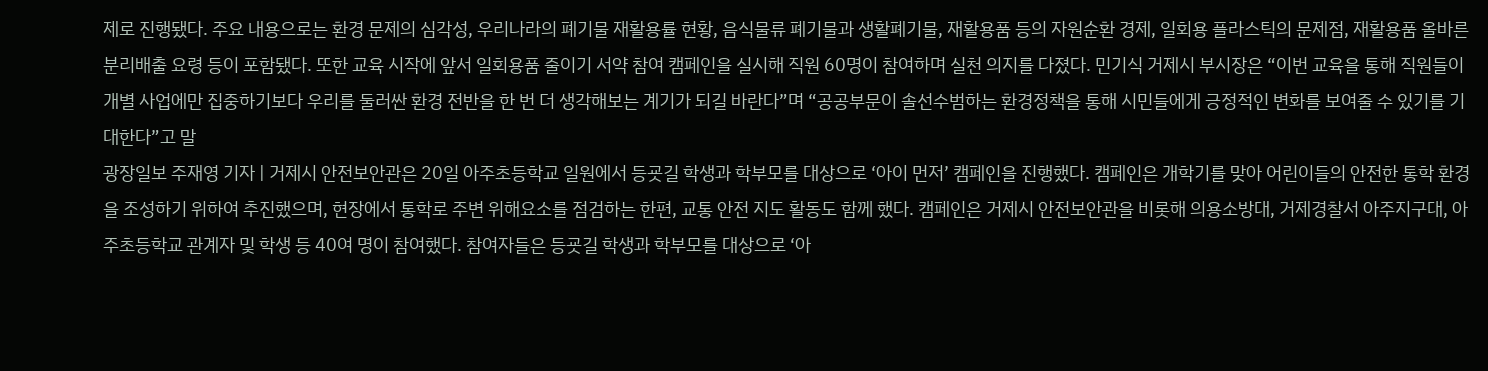제로 진행됐다. 주요 내용으로는 환경 문제의 심각성, 우리나라의 폐기물 재활용률 현황, 음식물류 폐기물과 생활폐기물, 재활용품 등의 자원순환 경제, 일회용 플라스틱의 문제점, 재활용품 올바른 분리배출 요령 등이 포함됐다. 또한 교육 시작에 앞서 일회용품 줄이기 서약 참여 캠페인을 실시해 직원 60명이 참여하며 실천 의지를 다졌다. 민기식 거제시 부시장은 “이번 교육을 통해 직원들이 개별 사업에만 집중하기보다 우리를 둘러싼 환경 전반을 한 번 더 생각해보는 계기가 되길 바란다”며 “공공부문이 솔선수범하는 환경정책을 통해 시민들에게 긍정적인 변화를 보여줄 수 있기를 기대한다”고 말
광장일보 주재영 기자 | 거제시 안전보안관은 20일 아주초등학교 일원에서 등굣길 학생과 학부모를 대상으로 ‘아이 먼저’ 캠페인을 진행했다. 캠페인은 개학기를 맞아 어린이들의 안전한 통학 환경을 조성하기 위하여 추진했으며, 현장에서 통학로 주변 위해요소를 점검하는 한편, 교통 안전 지도 활동도 함께 했다. 캠페인은 거제시 안전보안관을 비롯해 의용소방대, 거제경찰서 아주지구대, 아주초등학교 관계자 및 학생 등 40여 명이 참여했다. 참여자들은 등굣길 학생과 학부모를 대상으로 ‘아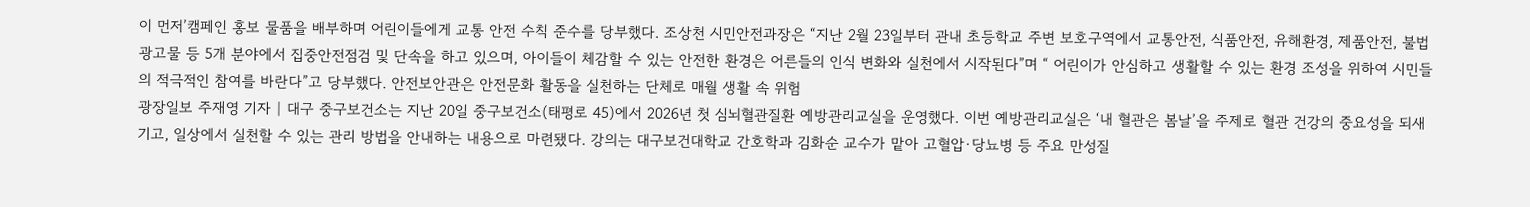이 먼저’캠페인 홍보 물품을 배부하며 어린이들에게 교통 안전 수칙 준수를 당부했다. 조상천 시민안전과장은 “지난 2월 23일부터 관내 초등학교 주변 보호구역에서 교통안전, 식품안전, 유해환경, 제품안전, 불법광고물 등 5개 분야에서 집중안전점검 및 단속을 하고 있으며, 아이들이 체감할 수 있는 안전한 환경은 어른들의 인식 변화와 실천에서 시작된다”며 “ 어린이가 안심하고 생활할 수 있는 환경 조성을 위하여 시민들의 적극적인 참여를 바란다”고 당부했다. 안전보안관은 안전문화 활동을 실천하는 단체로 매월 생활 속 위험
광장일보 주재영 기자 | 대구 중구보건소는 지난 20일 중구보건소(태평로 45)에서 2026년 첫 심뇌혈관질환 예방관리교실을 운영했다. 이번 예방관리교실은 ‘내 혈관은 봄날’을 주제로 혈관 건강의 중요성을 되새기고, 일상에서 실천할 수 있는 관리 방법을 안내하는 내용으로 마련됐다. 강의는 대구보건대학교 간호학과 김화순 교수가 맡아 고혈압·당뇨병 등 주요 만성질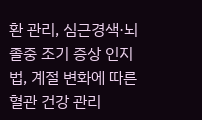환 관리, 심근경색·뇌졸중 조기 증상 인지법, 계절 변화에 따른 혈관 건강 관리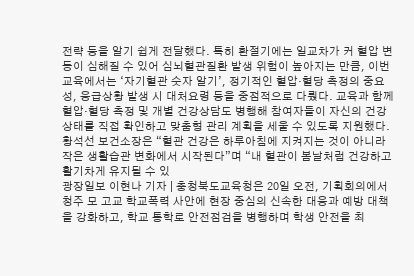전략 등을 알기 쉽게 전달했다. 특히 환절기에는 일교차가 커 혈압 변동이 심해질 수 있어 심뇌혈관질환 발생 위험이 높아지는 만큼, 이번 교육에서는 ‘자기혈관 숫자 알기’, 정기적인 혈압·혈당 측정의 중요성, 응급상황 발생 시 대처요령 등을 중점적으로 다뤘다. 교육과 함께 혈압·혈당 측정 및 개별 건강상담도 병행해 참여자들이 자신의 건강 상태를 직접 확인하고 맞춤형 관리 계획을 세울 수 있도록 지원했다. 황석선 보건소장은 “혈관 건강은 하루아침에 지켜지는 것이 아니라 작은 생활습관 변화에서 시작된다”며 “내 혈관이 봄날처럼 건강하고 활기차게 유지될 수 있
광장일보 이현나 기자 | 충청북도교육청은 20일 오전, 기획회의에서 청주 모 고교 학교폭력 사안에 현장 중심의 신속한 대응과 예방 대책을 강화하고, 학교 통학로 안전점검을 병행하며 학생 안전을 최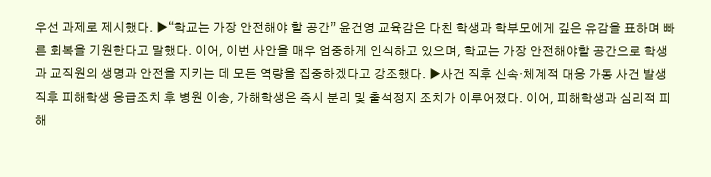우선 과제로 제시했다. ▶“학교는 가장 안전해야 할 공간” 윤건영 교육감은 다친 학생과 학부모에게 깊은 유감을 표하며 빠른 회복을 기원한다고 말했다. 이어, 이번 사안을 매우 엄중하게 인식하고 있으며, 학교는 가장 안전해야할 공간으로 학생과 교직원의 생명과 안전을 지키는 데 모든 역량을 집중하겠다고 강조했다. ▶사건 직후 신속·체계적 대응 가동 사건 발생 직후 피해학생 응급조치 후 병원 이송, 가해학생은 즉시 분리 및 출석정지 조치가 이루어졌다. 이어, 피해학생과 심리적 피해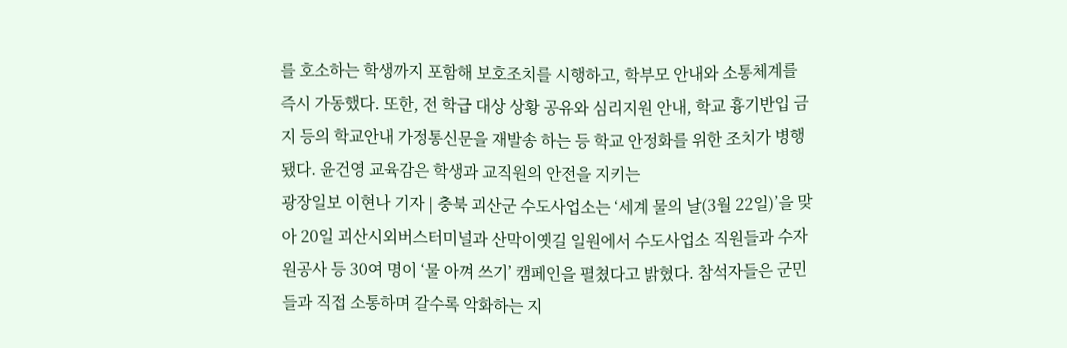를 호소하는 학생까지 포함해 보호조치를 시행하고, 학부모 안내와 소통체계를 즉시 가동했다. 또한, 전 학급 대상 상황 공유와 심리지원 안내, 학교 흉기반입 금지 등의 학교안내 가정통신문을 재발송 하는 등 학교 안정화를 위한 조치가 병행됐다. 윤건영 교육감은 학생과 교직원의 안전을 지키는
광장일보 이현나 기자 | 충북 괴산군 수도사업소는 ‘세계 물의 날(3월 22일)’을 맞아 20일 괴산시외버스터미널과 산막이옛길 일원에서 수도사업소 직원들과 수자원공사 등 30여 명이 ‘물 아껴 쓰기’ 캠페인을 펼쳤다고 밝혔다. 참석자들은 군민들과 직접 소통하며 갈수록 악화하는 지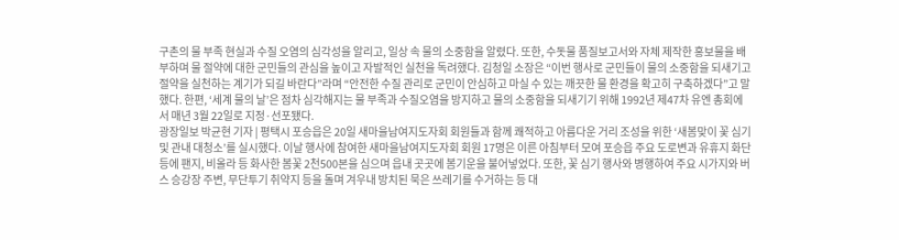구촌의 물 부족 현실과 수질 오염의 심각성을 알리고, 일상 속 물의 소중함을 알렸다. 또한, 수돗물 품질보고서와 자체 제작한 홍보물을 배부하며 물 절약에 대한 군민들의 관심을 높이고 자발적인 실천을 독려했다. 김청일 소장은 “이번 행사로 군민들이 물의 소중함을 되새기고 절약을 실천하는 계기가 되길 바란다”라며 “안전한 수질 관리로 군민이 안심하고 마실 수 있는 깨끗한 물 환경을 확고히 구축하겠다”고 말했다. 한편, ‘세계 물의 날’은 점차 심각해지는 물 부족과 수질오염을 방지하고 물의 소중함을 되새기기 위해 1992년 제47차 유엔 총회에서 매년 3월 22일로 지정·선포됐다.
광장일보 박균현 기자 | 평택시 포승읍은 20일 새마을남여지도자회 회원들과 함께 쾌적하고 아름다운 거리 조성을 위한 ‘새봄맞이 꽃 심기 및 관내 대청소’를 실시했다. 이날 행사에 참여한 새마을남여지도자회 회원 17명은 이른 아침부터 모여 포승읍 주요 도로변과 유휴지 화단 등에 팬지, 비올라 등 화사한 봄꽃 2천500본을 심으며 읍내 곳곳에 봄기운을 불어넣었다. 또한, 꽃 심기 행사와 병행하여 주요 시가지와 버스 승강장 주변, 무단투기 취약지 등을 돌며 겨우내 방치된 묵은 쓰레기를 수거하는 등 대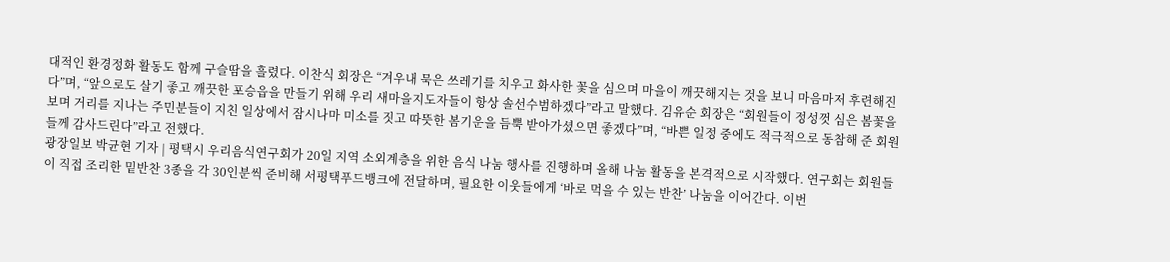대적인 환경정화 활동도 함께 구슬땀을 흘렸다. 이찬식 회장은 “겨우내 묵은 쓰레기를 치우고 화사한 꽃을 심으며 마을이 깨끗해지는 것을 보니 마음마저 후련해진다”며, “앞으로도 살기 좋고 깨끗한 포승읍을 만들기 위해 우리 새마을지도자들이 항상 솔선수범하겠다”라고 말했다. 김유순 회장은 “회원들이 정성껏 심은 봄꽃을 보며 거리를 지나는 주민분들이 지친 일상에서 잠시나마 미소를 짓고 따뜻한 봄기운을 듬뿍 받아가셨으면 좋겠다”며, “바쁜 일정 중에도 적극적으로 동참해 준 회원들께 감사드린다”라고 전했다.
광장일보 박균현 기자 | 평택시 우리음식연구회가 20일 지역 소외계층을 위한 음식 나눔 행사를 진행하며 올해 나눔 활동을 본격적으로 시작했다. 연구회는 회원들이 직접 조리한 밑반찬 3종을 각 30인분씩 준비해 서평택푸드뱅크에 전달하며, 필요한 이웃들에게 ‘바로 먹을 수 있는 반찬’ 나눔을 이어간다. 이번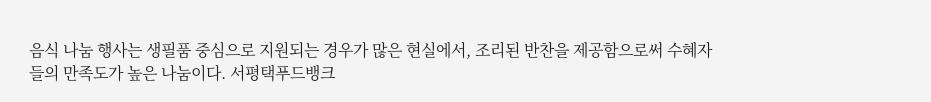음식 나눔 행사는 생필품 중심으로 지원되는 경우가 많은 현실에서, 조리된 반찬을 제공함으로써 수혜자들의 만족도가 높은 나눔이다. 서평택푸드뱅크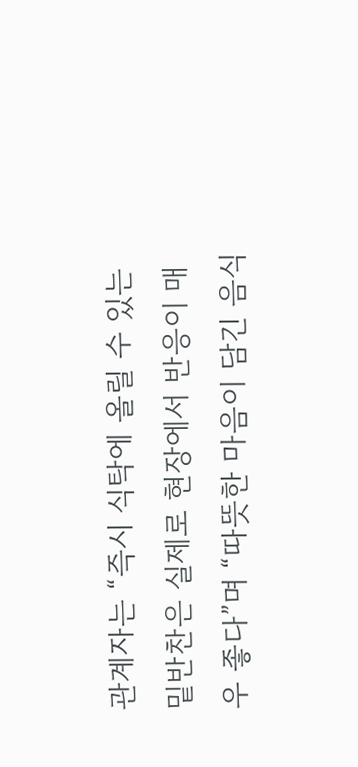관계자는 “즉시 식탁에 올릴 수 있는 밑반찬은 실제로 현장에서 반응이 매우 좋다”며 “따뜻한 마음이 담긴 음식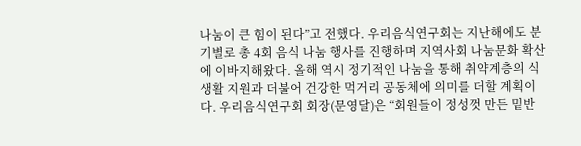나눔이 큰 힘이 된다”고 전했다. 우리음식연구회는 지난해에도 분기별로 총 4회 음식 나눔 행사를 진행하며 지역사회 나눔문화 확산에 이바지해왔다. 올해 역시 정기적인 나눔을 통해 취약계층의 식생활 지원과 더불어 건강한 먹거리 공동체에 의미를 더할 계획이다. 우리음식연구회 회장(문영달)은 “회원들이 정성껏 만든 밑반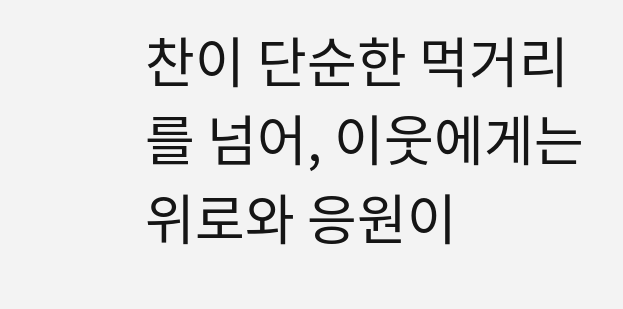찬이 단순한 먹거리를 넘어, 이웃에게는 위로와 응원이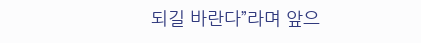되길 바란다”라며 앞으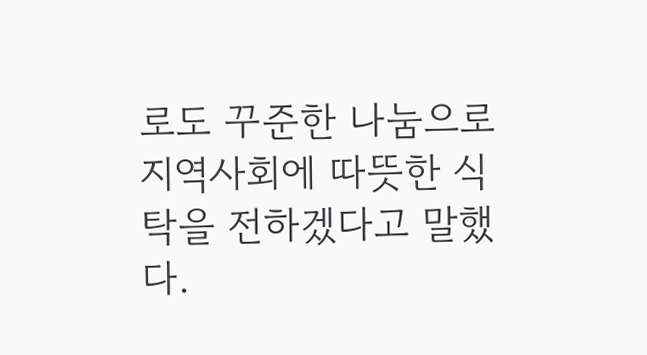로도 꾸준한 나눔으로 지역사회에 따뜻한 식탁을 전하겠다고 말했다.